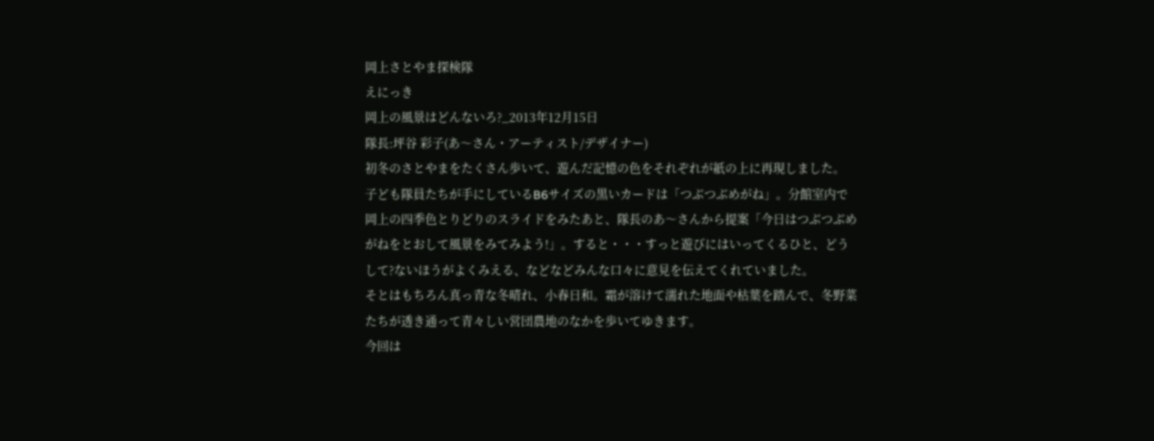岡上さとやま探検隊
えにっき
岡上の風景はどんないろ?_2013年12月15日
隊長:坪谷 彩子(あ〜さん・アーティスト/デザイナー)
初冬のさとやまをたくさん歩いて、遊んだ記憶の色をそれぞれが紙の上に再現しました。
子ども隊員たちが手にしているB6サイズの黒いカードは「つぶつぶめがね」。分館室内で岡上の四季色とりどりのスライドをみたあと、隊長のあ〜さんから提案「今日はつぶつぶめがねをとおして風景をみてみよう!」。すると・・・すっと遊びにはいってくるひと、どうして?ないほうがよくみえる、などなどみんな口々に意見を伝えてくれていました。
そとはもちろん真っ青な冬晴れ、小春日和。霜が溶けて濡れた地面や枯葉を踏んで、冬野菜たちが透き通って青々しい営団農地のなかを歩いてゆきます。
今回は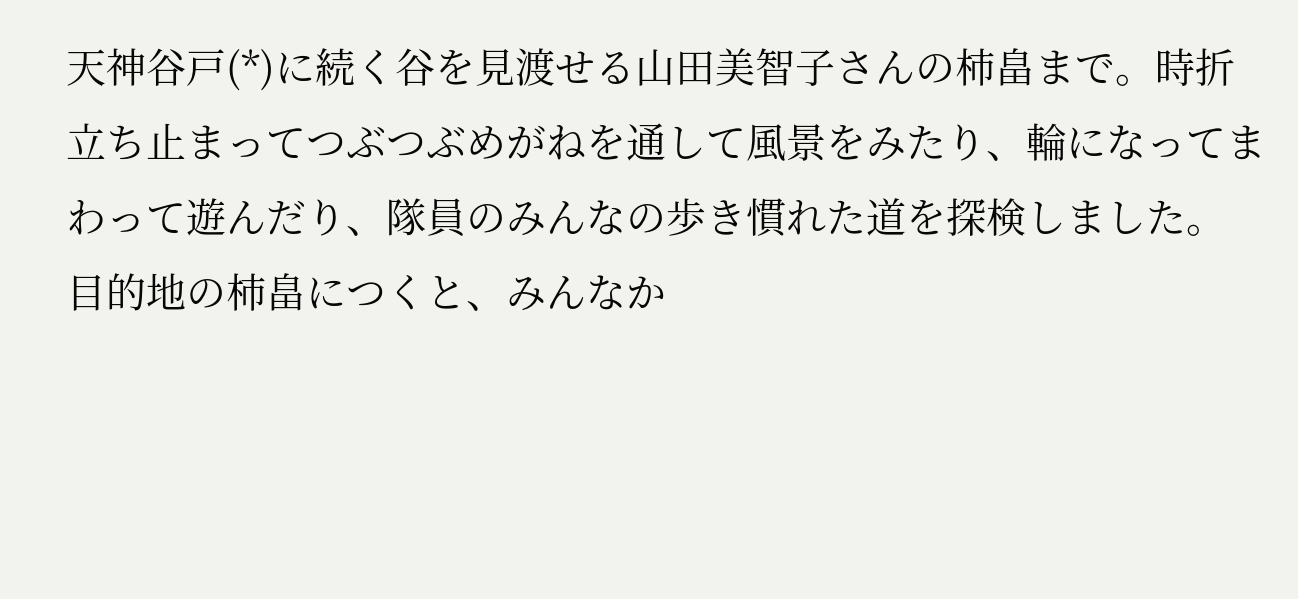天神谷戸(*)に続く谷を見渡せる山田美智子さんの柿畠まで。時折立ち止まってつぶつぶめがねを通して風景をみたり、輪になってまわって遊んだり、隊員のみんなの歩き慣れた道を探検しました。
目的地の柿畠につくと、みんなか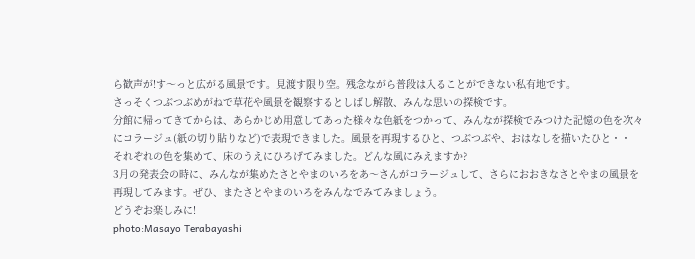ら歓声が!す〜っと広がる風景です。見渡す限り空。残念ながら普段は入ることができない私有地です。
さっそくつぶつぶめがねで草花や風景を観察するとしばし解散、みんな思いの探検です。
分館に帰ってきてからは、あらかじめ用意してあった様々な色紙をつかって、みんなが探検でみつけた記憶の色を次々にコラージュ(紙の切り貼りなど)で表現できました。風景を再現するひと、つぶつぶや、おはなしを描いたひと・・
それぞれの色を集めて、床のうえにひろげてみました。どんな風にみえますか?
3月の発表会の時に、みんなが集めたさとやまのいろをあ〜さんがコラージュして、さらにおおきなさとやまの風景を再現してみます。ぜひ、またさとやまのいろをみんなでみてみましょう。
どうぞお楽しみに!
photo:Masayo Terabayashi